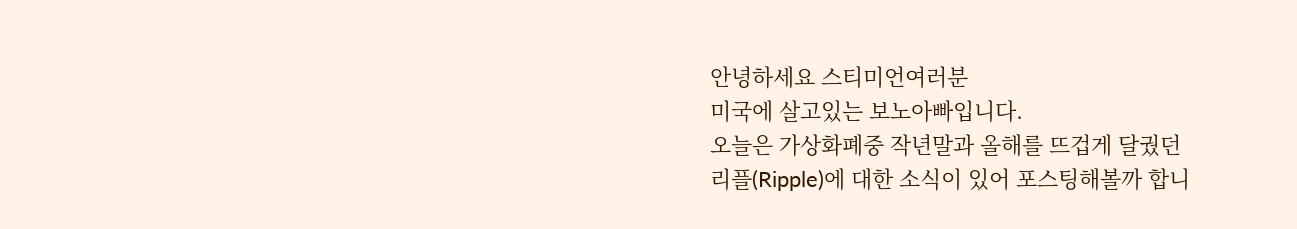안녕하세요 스티미언여러분
미국에 살고있는 보노아빠입니다.
오늘은 가상화폐중 작년말과 올해를 뜨겁게 달궜던
리플(Ripple)에 대한 소식이 있어 포스팅해볼까 합니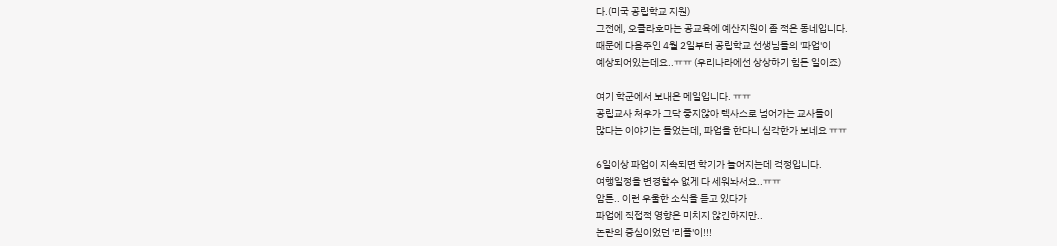다.(미국 공립학교 지원)
그전에, 오클라호마는 공교육에 예산지원이 좀 적은 동네입니다.
때문에 다음주인 4월 2일부터 공립학교 선생님들의 '파업'이
예상되어있는데요..ㅠㅠ (우리나라에선 상상하기 힘든 일이죠)

여기 학군에서 보내온 메일입니다. ㅠㅠ
공립교사 처우가 그닥 좋지않아 텍사스로 넘어가는 교사들이
많다는 이야기는 들었는데, 파업을 한다니 심각한가 보네요 ㅠㅠ

6일이상 파업이 지속되면 학기가 늘어지는데 걱정입니다.
여행일정을 변경할수 없게 다 세워놔서요..ㅠㅠ
암튼.. 이런 우울한 소식을 듣고 있다가
파업에 직접적 영향은 미치지 않긴하지만..
논란의 중심이었던 '리플'이!!!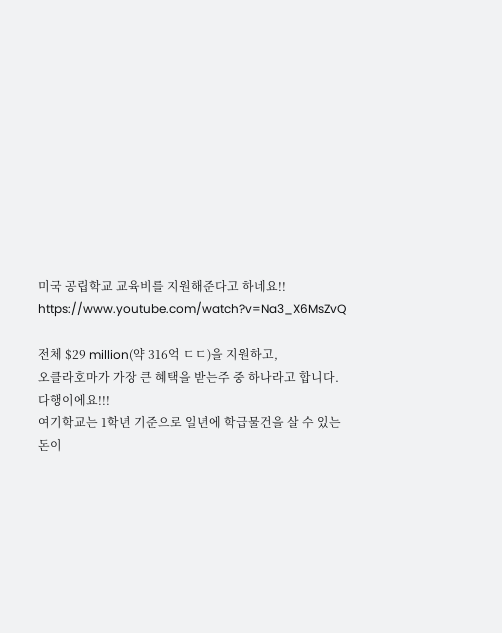미국 공립학교 교육비를 지원해준다고 하네요!!
https://www.youtube.com/watch?v=Na3_X6MsZvQ

전체 $29 million(약 316억 ㄷㄷ)을 지원하고,
오클라호마가 가장 큰 혜택을 받는주 중 하나라고 합니다.
다행이에요!!!
여기학교는 1학년 기준으로 일년에 학급물건을 살 수 있는 돈이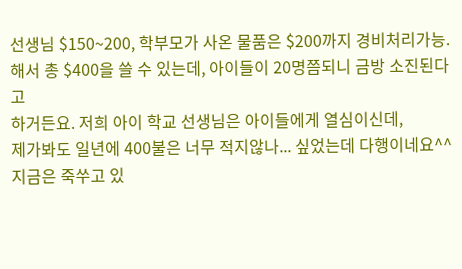선생님 $150~200, 학부모가 사온 물품은 $200까지 경비처리가능.
해서 총 $400을 쓸 수 있는데, 아이들이 20명쯤되니 금방 소진된다고
하거든요. 저희 아이 학교 선생님은 아이들에게 열심이신데,
제가봐도 일년에 400불은 너무 적지않나... 싶었는데 다행이네요^^
지금은 죽쑤고 있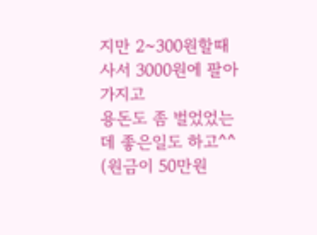지만 2~300원할때 사서 3000원에 팔아가지고
용돈도 좀 벌었었는데 좋은일도 하고^^ (원금이 50만원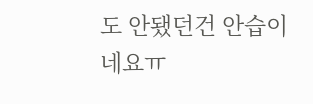도 안됐던건 안습이네요ㅠ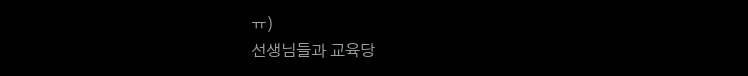ㅠ)
선생님들과 교육당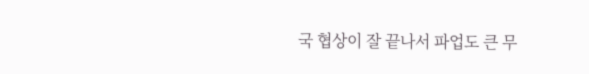국 협상이 잘 끝나서 파업도 큰 무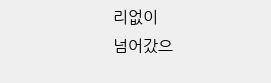리없이
넘어갔으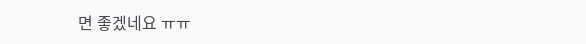면 좋겠네요 ㅠㅠ